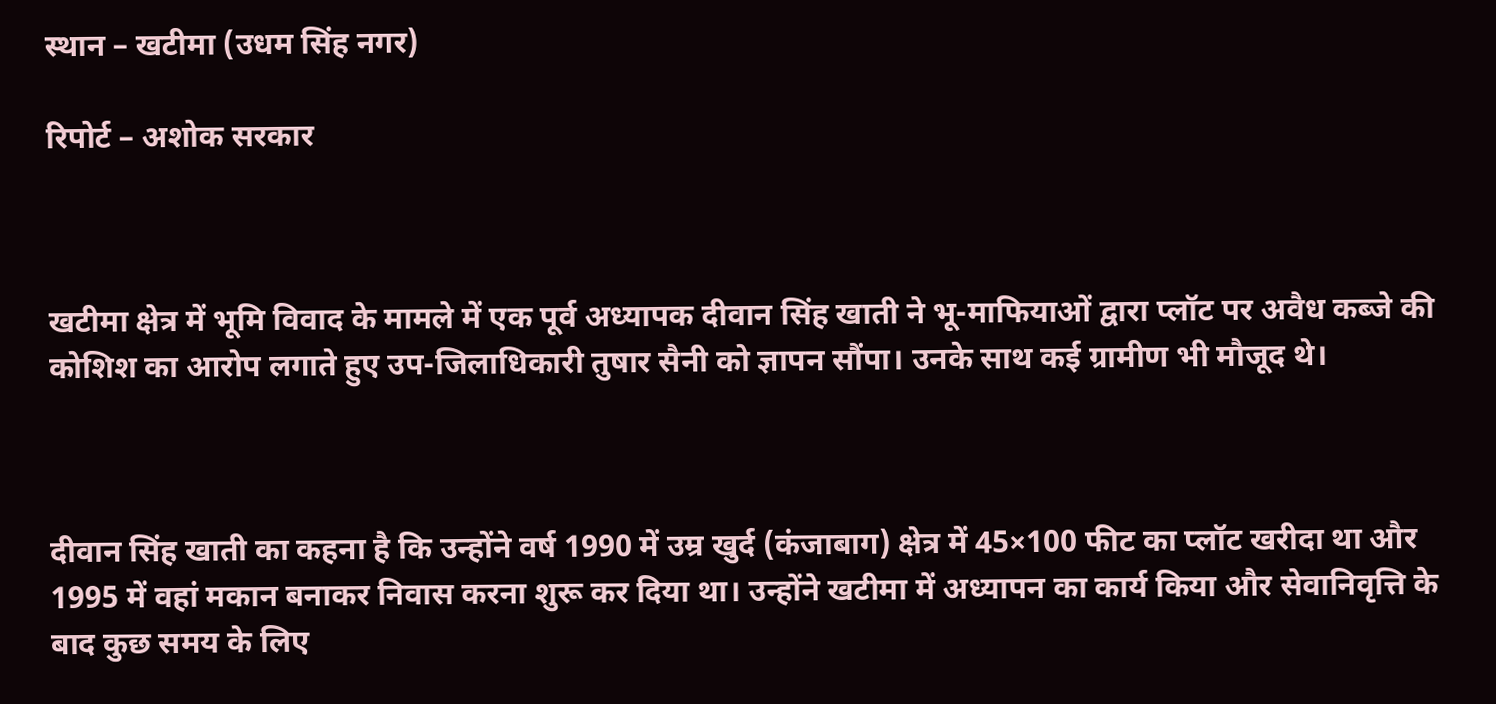स्थान – खटीमा (उधम सिंह नगर)

रिपोर्ट – अशोक सरकार



खटीमा क्षेत्र में भूमि विवाद के मामले में एक पूर्व अध्यापक दीवान सिंह खाती ने भू-माफियाओं द्वारा प्लॉट पर अवैध कब्जे की कोशिश का आरोप लगाते हुए उप-जिलाधिकारी तुषार सैनी को ज्ञापन सौंपा। उनके साथ कई ग्रामीण भी मौजूद थे।



दीवान सिंह खाती का कहना है कि उन्होंने वर्ष 1990 में उम्र खुर्द (कंजाबाग) क्षेत्र में 45×100 फीट का प्लॉट खरीदा था और 1995 में वहां मकान बनाकर निवास करना शुरू कर दिया था। उन्होंने खटीमा में अध्यापन का कार्य किया और सेवानिवृत्ति के बाद कुछ समय के लिए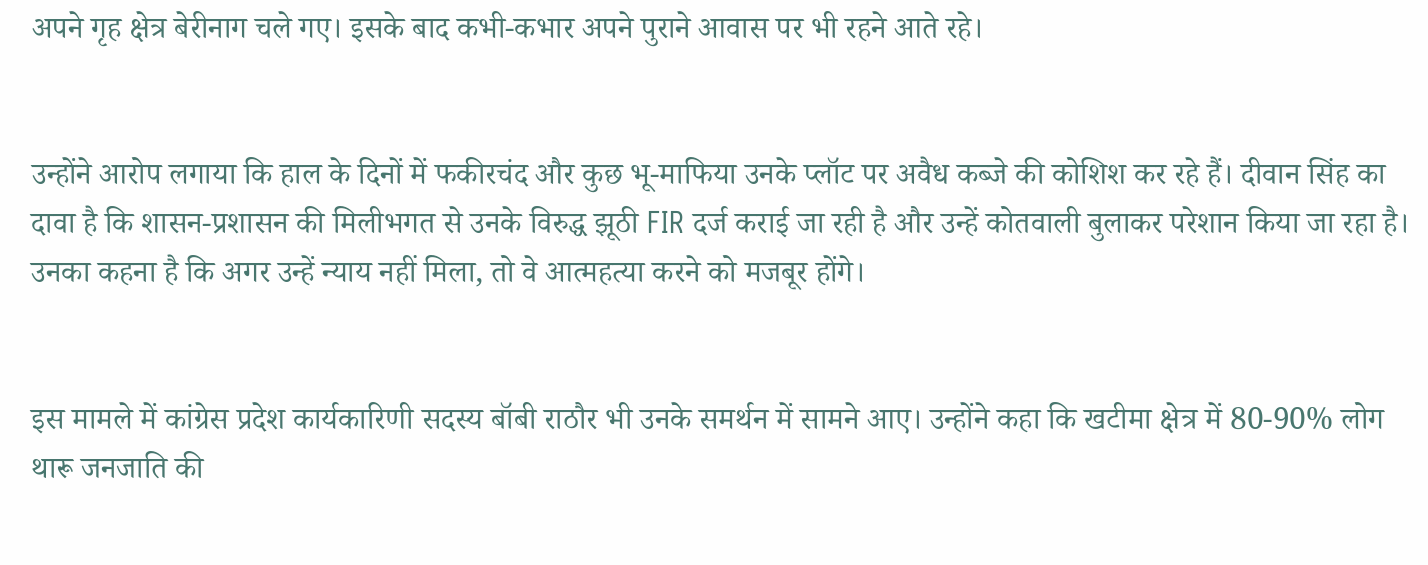अपने गृह क्षेत्र बेरीनाग चले गए। इसके बाद कभी-कभार अपने पुराने आवास पर भी रहने आते रहे।


उन्होंने आरोप लगाया कि हाल के दिनों में फकीरचंद और कुछ भू-माफिया उनके प्लॉट पर अवैध कब्जे की कोशिश कर रहे हैं। दीवान सिंह का दावा है कि शासन-प्रशासन की मिलीभगत से उनके विरुद्ध झूठी FIR दर्ज कराई जा रही है और उन्हें कोतवाली बुलाकर परेशान किया जा रहा है। उनका कहना है कि अगर उन्हें न्याय नहीं मिला, तो वे आत्महत्या करने को मजबूर होंगे।


इस मामले में कांग्रेस प्रदेश कार्यकारिणी सदस्य बॉबी राठौर भी उनके समर्थन में सामने आए। उन्होंने कहा कि खटीमा क्षेत्र में 80-90% लोग थारू जनजाति की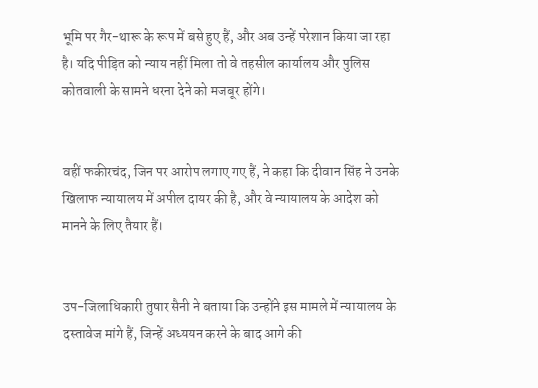भूमि पर गैर-थारू के रूप में बसे हुए हैं, और अब उन्हें परेशान किया जा रहा है। यदि पीड़ित को न्याय नहीं मिला तो वे तहसील कार्यालय और पुलिस कोतवाली के सामने धरना देने को मजबूर होंगे।


वहीं फकीरचंद, जिन पर आरोप लगाए गए हैं, ने कहा कि दीवान सिंह ने उनके खिलाफ न्यायालय में अपील दायर की है, और वे न्यायालय के आदेश को मानने के लिए तैयार हैं।


उप-जिलाधिकारी तुषार सैनी ने बताया कि उन्होंने इस मामले में न्यायालय के दस्तावेज मांगे हैं, जिन्हें अध्ययन करने के बाद आगे की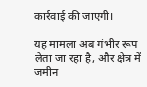कार्रवाई की जाएगी।

यह मामला अब गंभीर रूप लेता जा रहा है, और क्षेत्र में जमीन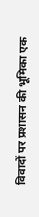विवादों पर प्रशासन की भूमिका एक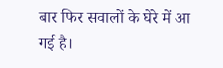बार फिर सवालों के घेरे में आ गई है।